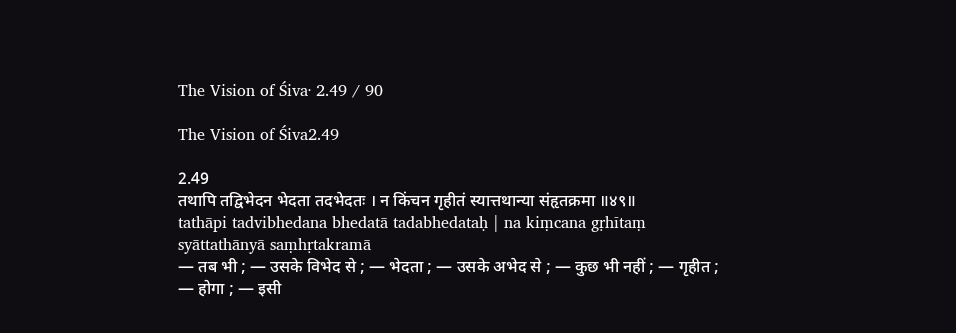The Vision of Śiva· 2.49 / 90

The Vision of Śiva2.49

2.49
तथापि तद्विभेदन भेदता तदभेदतः । न किंचन गृहीतं स्यात्तथान्या संहृतक्रमा ॥४९॥
tathāpi tadvibhedana bhedatā tadabhedataḥ | na kiṃcana gṛhītaṃ syāttathānyā saṃhṛtakramā
— तब भी ; — उसके विभेद से ; — भेदता ; — उसके अभेद से ; — कुछ भी नहीं ; — गृहीत ; — होगा ; — इसी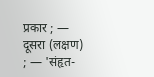प्रकार ; — दूसरा (लक्षण) ; — 'संहृत-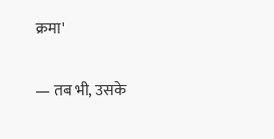क्रमा'

— तब भी, उसके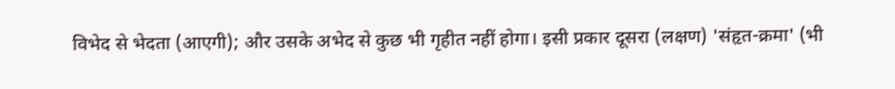विभेद से भेदता (आएगी); और उसके अभेद से कुछ भी गृहीत नहीं होगा। इसी प्रकार दूसरा (लक्षण) 'संहृत-क्रमा' (भी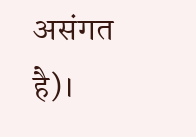असंगत है)।